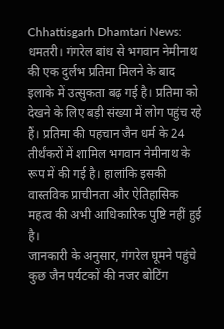Chhattisgarh Dhamtari News: धमतरी। गंगरेल बांध से भगवान नेमीनाथ की एक दुर्लभ प्रतिमा मिलने के बाद इलाके में उत्सुकता बढ़ गई है। प्रतिमा को देखने के लिए बड़ी संख्या में लोग पहुंच रहे हैं। प्रतिमा की पहचान जैन धर्म के 24 तीर्थंकरों में शामिल भगवान नेमीनाथ के रूप में की गई है। हालांकि इसकी वास्तविक प्राचीनता और ऐतिहासिक महत्व की अभी आधिकारिक पुष्टि नहीं हुई है।
जानकारी के अनुसार, गंगरेल घूमने पहुंचे कुछ जैन पर्यटकों की नजर बोटिंग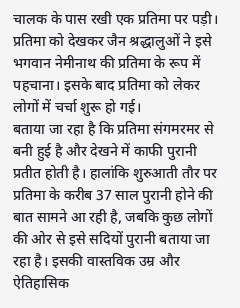चालक के पास रखी एक प्रतिमा पर पड़ी। प्रतिमा को देखकर जैन श्रद्धालुओं ने इसे भगवान नेमीनाथ की प्रतिमा के रूप में पहचाना। इसके बाद प्रतिमा को लेकर लोगों में चर्चा शुरू हो गई।
बताया जा रहा है कि प्रतिमा संगमरमर से बनी हुई है और देखने में काफी पुरानी प्रतीत होती है। हालांकि शुरुआती तौर पर प्रतिमा के करीब 37 साल पुरानी होने की बात सामने आ रही है, जबकि कुछ लोगों की ओर से इसे सदियों पुरानी बताया जा रहा है। इसकी वास्तविक उम्र और ऐतिहासिक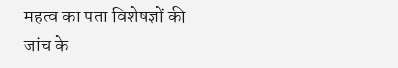महत्व का पता विशेषज्ञों की जांच के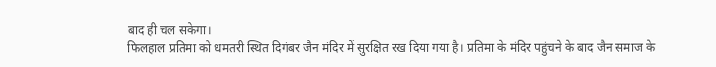बाद ही चल सकेगा।
फिलहाल प्रतिमा को धमतरी स्थित दिगंबर जैन मंदिर में सुरक्षित रख दिया गया है। प्रतिमा के मंदिर पहुंचने के बाद जैन समाज के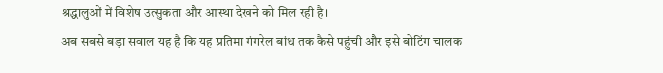श्रद्धालुओं में विशेष उत्सुकता और आस्था देखने को मिल रही है।
अब सबसे बड़ा सवाल यह है कि यह प्रतिमा गंगरेल बांध तक कैसे पहुंची और इसे बोटिंग चालक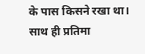के पास किसने रखा था। साथ ही प्रतिमा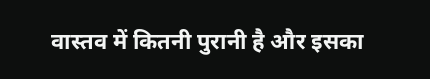वास्तव में कितनी पुरानी है और इसका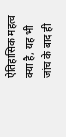ऐतिहासिक महत्व क्या है, यह भी जांच के बाद ही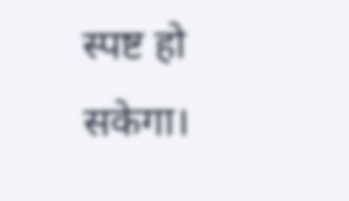स्पष्ट हो सकेगा।